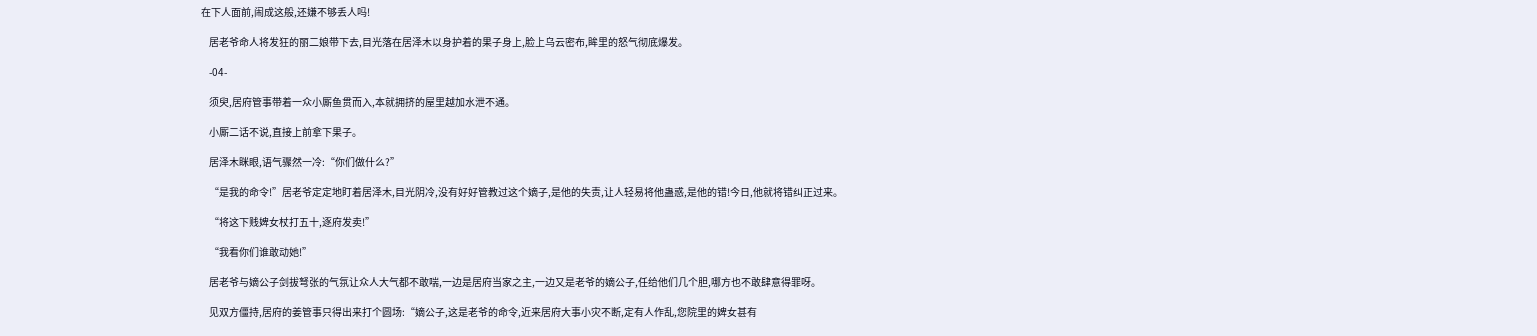在下人面前,闹成这般,还嫌不够丢人吗!

    居老爷命人将发狂的丽二娘带下去,目光落在居泽木以身护着的果子身上,脸上乌云密布,眸里的怒气彻底爆发。

    -04-

    须臾,居府管事带着一众小厮鱼贯而入,本就拥挤的屋里越加水泄不通。

    小厮二话不说,直接上前拿下果子。

    居泽木眯眼,语气骤然一冷:“你们做什么?”

    “是我的命令!”居老爷定定地盯着居泽木,目光阴冷,没有好好管教过这个嫡子,是他的失责,让人轻易将他蛊惑,是他的错!今日,他就将错纠正过来。

    “将这下贱婢女杖打五十,逐府发卖!”

    “我看你们谁敢动她!”

    居老爷与嫡公子剑拔弩张的气氛让众人大气都不敢喘,一边是居府当家之主,一边又是老爷的嫡公子,任给他们几个胆,哪方也不敢肆意得罪呀。

    见双方僵持,居府的姜管事只得出来打个圆场:“嫡公子,这是老爷的命令,近来居府大事小灾不断,定有人作乱,您院里的婢女甚有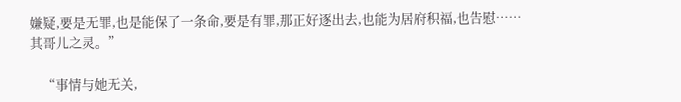嫌疑,要是无罪,也是能保了一条命,要是有罪,那正好逐出去,也能为居府积福,也告慰……其哥儿之灵。”

    “事情与她无关,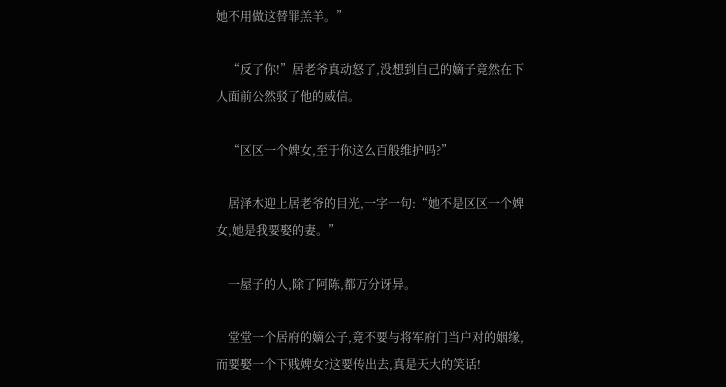她不用做这替罪羔羊。”

    “反了你!”居老爷真动怒了,没想到自己的嫡子竟然在下人面前公然驳了他的威信。

    “区区一个婢女,至于你这么百般维护吗?”

    居泽木迎上居老爷的目光,一字一句:“她不是区区一个婢女,她是我要娶的妻。”

    一屋子的人,除了阿陈,都万分讶异。

    堂堂一个居府的嫡公子,竟不要与将军府门当户对的姻缘,而要娶一个下贱婢女?这要传出去,真是天大的笑话!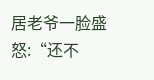居老爷一脸盛怒:“还不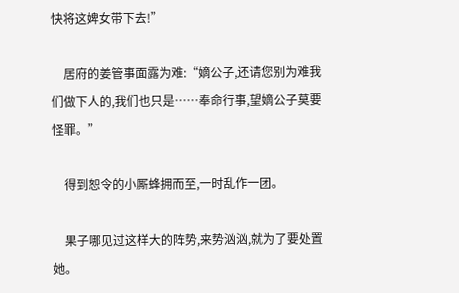快将这婢女带下去!”

    居府的姜管事面露为难:“嫡公子,还请您别为难我们做下人的,我们也只是……奉命行事,望嫡公子莫要怪罪。”

    得到恕令的小厮蜂拥而至,一时乱作一团。

    果子哪见过这样大的阵势,来势汹汹,就为了要处置她。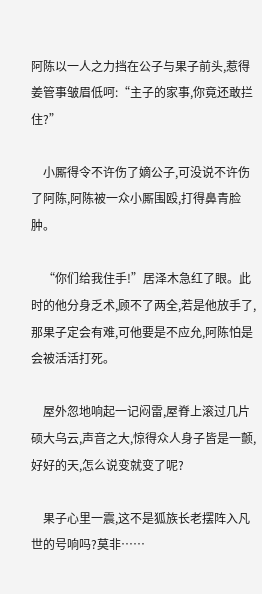阿陈以一人之力挡在公子与果子前头,惹得姜管事皱眉低呵:“主子的家事,你竟还敢拦住?”

    小厮得令不许伤了嫡公子,可没说不许伤了阿陈,阿陈被一众小厮围殴,打得鼻青脸肿。

    “你们给我住手!”居泽木急红了眼。此时的他分身乏术,顾不了两全,若是他放手了,那果子定会有难,可他要是不应允,阿陈怕是会被活活打死。

    屋外忽地响起一记闷雷,屋脊上滚过几片硕大乌云,声音之大,惊得众人身子皆是一颤,好好的天,怎么说变就变了呢?

    果子心里一震,这不是狐族长老摆阵入凡世的号响吗?莫非……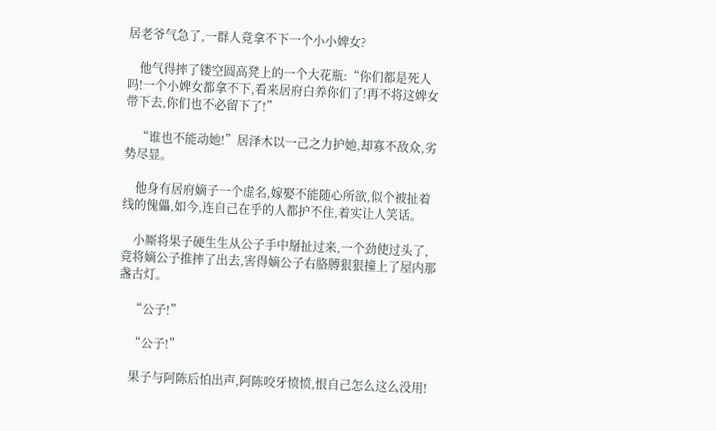居老爷气急了,一群人竟拿不下一个小小婢女?

    他气得摔了镂空圆高凳上的一个大花瓶:“你们都是死人吗!一个小婢女都拿不下,看来居府白养你们了!再不将这婢女带下去,你们也不必留下了!”

    “谁也不能动她!”居泽木以一己之力护她,却寡不敌众,劣势尽显。

    他身有居府嫡子一个虚名,嫁娶不能随心所欲,似个被扯着线的傀儡,如今,连自己在乎的人都护不住,着实让人笑话。

    小厮将果子硬生生从公子手中掰扯过来,一个劲使过头了,竟将嫡公子推摔了出去,害得嫡公子右胳膊狠狠撞上了屋内那盏古灯。

    “公子!”

    “公子!”

    果子与阿陈后怕出声,阿陈咬牙愤愤,恨自己怎么这么没用!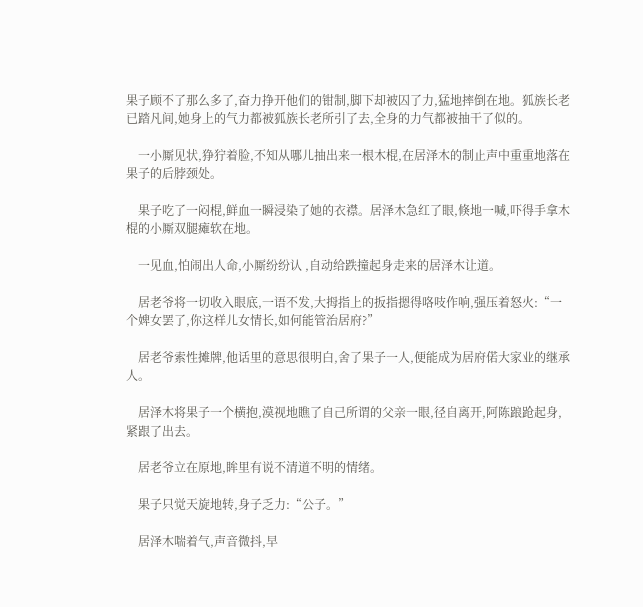果子顾不了那么多了,奋力挣开他们的钳制,脚下却被囚了力,猛地摔倒在地。狐族长老已踏凡间,她身上的气力都被狐族长老所引了去,全身的力气都被抽干了似的。

    一小厮见状,狰狞着脸,不知从哪儿抽出来一根木棍,在居泽木的制止声中重重地落在果子的后脖颈处。

    果子吃了一闷棍,鲜血一瞬浸染了她的衣襟。居泽木急红了眼,倏地一喊,吓得手拿木棍的小厮双腿瘫软在地。

    一见血,怕闹出人命,小厮纷纷认 ,自动给跌撞起身走来的居泽木让道。

    居老爷将一切收入眼底,一语不发,大拇指上的扳指摁得咯吱作响,强压着怒火:“一个婢女罢了,你这样儿女情长,如何能管治居府?”

    居老爷索性摊牌,他话里的意思很明白,舍了果子一人,便能成为居府偌大家业的继承人。

    居泽木将果子一个横抱,漠视地瞧了自己所谓的父亲一眼,径自离开,阿陈踉跄起身,紧跟了出去。

    居老爷立在原地,眸里有说不清道不明的情绪。

    果子只觉天旋地转,身子乏力:“公子。”

    居泽木喘着气,声音微抖,早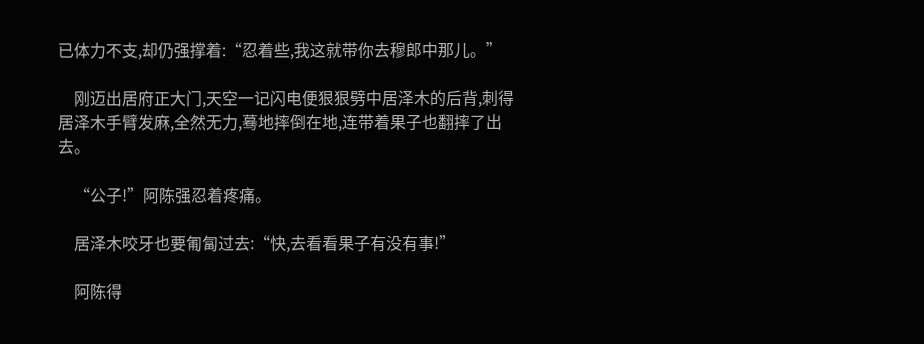已体力不支,却仍强撑着:“忍着些,我这就带你去穆郎中那儿。”

    刚迈出居府正大门,天空一记闪电便狠狠劈中居泽木的后背,刺得居泽木手臂发麻,全然无力,蓦地摔倒在地,连带着果子也翻摔了出去。

    “公子!”阿陈强忍着疼痛。

    居泽木咬牙也要匍匐过去:“快,去看看果子有没有事!”

    阿陈得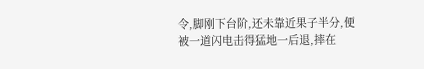令,脚刚下台阶,还未靠近果子半分,便被一道闪电击得猛地一后退,摔在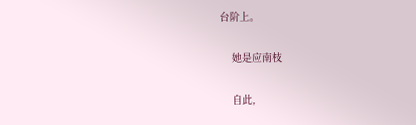台阶上。

    她是应南枝

    自此,